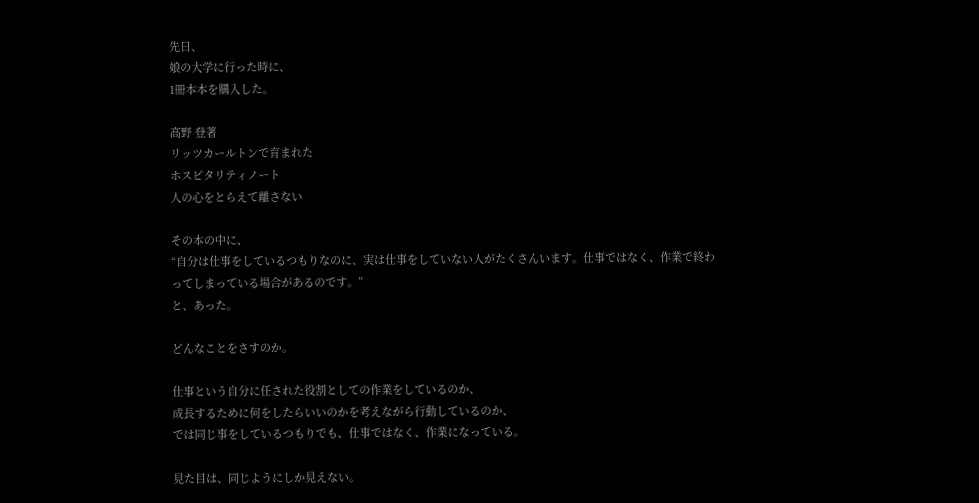先日、
娘の大学に行った時に、
1冊本本を購入した。

高野 登著
リッツカールトンで育まれた
ホスピタリティノート
人の心をとらえて離さない

その本の中に、
“自分は仕事をしているつもりなのに、実は仕事をしていない人がたくさんいます。仕事ではなく、作業で終わってしまっている場合があるのです。”
と、あった。

どんなことをさすのか。

仕事という自分に任された役割としての作業をしているのか、
成長するために何をしたらいいのかを考えながら行動しているのか、
では同じ事をしているつもりでも、仕事ではなく、作業になっている。

見た目は、同じようにしか見えない。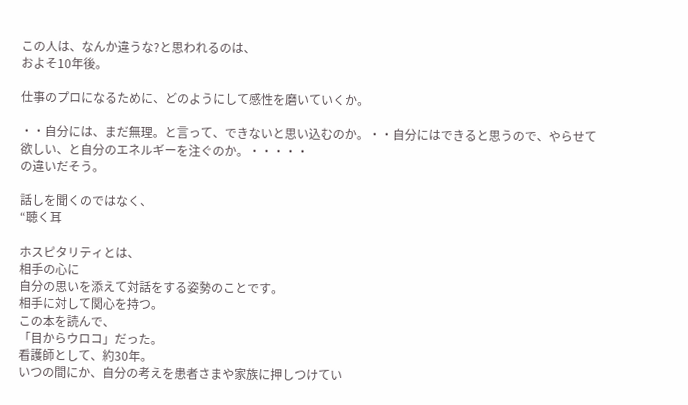この人は、なんか違うな?と思われるのは、
およそ10年後。

仕事のプロになるために、どのようにして感性を磨いていくか。

・・自分には、まだ無理。と言って、できないと思い込むのか。・・自分にはできると思うので、やらせて欲しい、と自分のエネルギーを注ぐのか。・・・・・
の違いだそう。

話しを聞くのではなく、
“聴く耳

ホスピタリティとは、
相手の心に
自分の思いを添えて対話をする姿勢のことです。
相手に対して関心を持つ。
この本を読んで、
「目からウロコ」だった。
看護師として、約30年。
いつの間にか、自分の考えを患者さまや家族に押しつけてい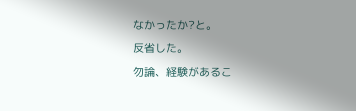なかったか?と。
反省した。
勿論、経験があるこ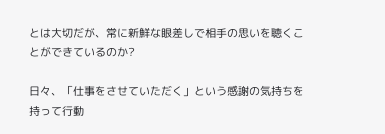とは大切だが、常に新鮮な眼差しで相手の思いを聴くことができているのか?

日々、「仕事をさせていただく」という感謝の気持ちを持って行動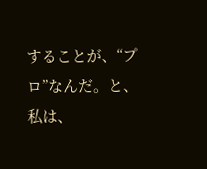することが、“プロ”なんだ。と、
私は、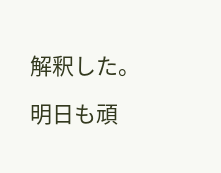解釈した。

明日も頑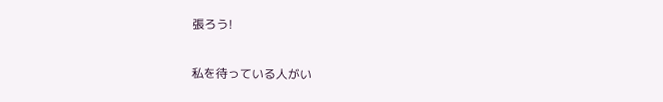張ろう!

私を待っている人がい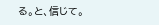る。と、信じて。